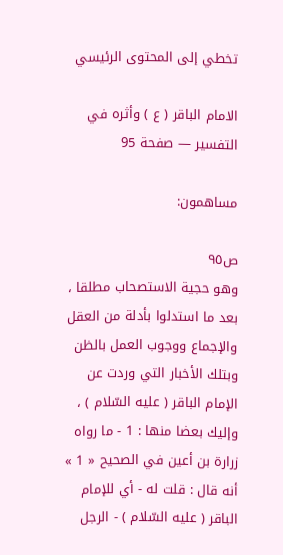تخطي إلى المحتوى الرئيسي

الامام الباقر ( ع ) وأثره في التفسير — صفحة 95

مساهمون:

ص٩٥
وهو حجية الاستصحاب مطلقا ، بعد ما استدلوا بأدلة من العقل والإجماع ووجوب العمل بالظن وبتلك الأخبار التي وردت عن الإمام الباقر ( عليه السّلام ) ، وإليك بعضا منها : 1 - ما رواه زرارة بن أعين في الصحيح « 1 » أنه قال : قلت له - أي للإمام الباقر ( عليه السّلام ) - الرجل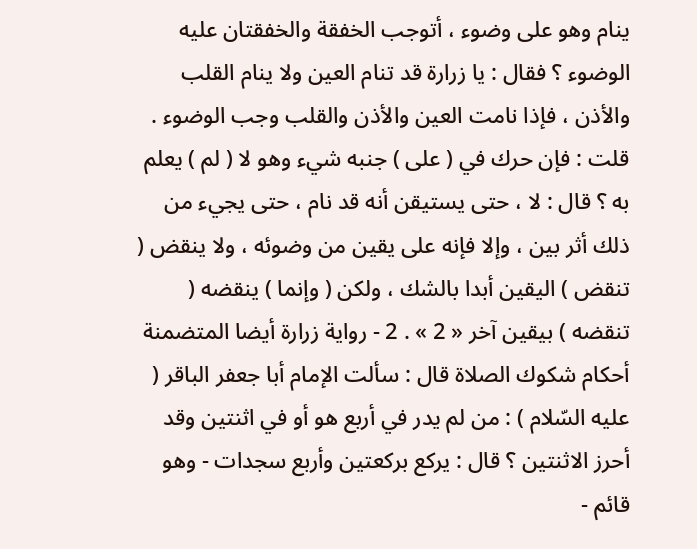ينام وهو على وضوء ، أتوجب الخفقة والخفقتان عليه الوضوء ؟ فقال : يا زرارة قد تنام العين ولا ينام القلب والأذن ، فإذا نامت العين والأذن والقلب وجب الوضوء . قلت : فإن حرك في ( على ) جنبه شيء وهو لا ( لم ) يعلم به ؟ قال : لا ، حتى يستيقن أنه قد نام ، حتى يجيء من ذلك أثر بين ، وإلا فإنه على يقين من وضوئه ، ولا ينقض ( تنقض ) اليقين أبدا بالشك ، ولكن ( وإنما ) ينقضه ( تنقضه ) بيقين آخر « 2 » . 2 - رواية زرارة أيضا المتضمنة أحكام شكوك الصلاة قال : سألت الإمام أبا جعفر الباقر ( عليه السّلام ) : من لم يدر في أربع هو أو في اثنتين وقد أحرز الاثنتين ؟ قال : يركع بركعتين وأربع سجدات - وهو قائم -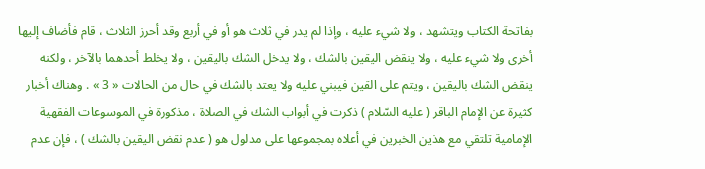بفاتحة الكتاب ويتشهد ، ولا شيء عليه ، وإذا لم يدر في ثلاث هو أو في أربع وقد أحرز الثلاث ، قام فأضاف إليها أخرى ولا شيء عليه ، ولا ينقض اليقين بالشك ، ولا يدخل الشك باليقين ، ولا يخلط أحدهما بالآخر ، ولكنه ينقض الشك باليقين ، ويتم على القين فيبني عليه ولا يعتد بالشك في حال من الحالات « 3 » . وهناك أخبار كثيرة عن الإمام الباقر ( عليه السّلام ) ذكرت في أبواب الشك في الصلاة ، مذكورة في الموسوعات الفقهية الإمامية تلتقي مع هذين الخبرين في أعلاه بمجموعها على مدلول هو ( عدم نقض اليقين بالشك ) ، فإن عدم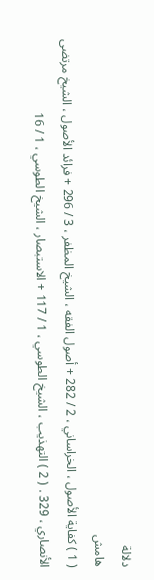دلالة
هامش
( 1 ) كفاية الأصول ، الخراساني ، 2 / 282 + أصول الفقه ، الشيخ المظفر ، 3 / 296 + فرائد الأصول ، الشيخ مرتضى الأنصاري ، 329 . ( 2 ) التهذيب ، الشيخ الطوسي ، 1 / 117 + الاستبصار ، الشيخ الطوسي ، 1 / 16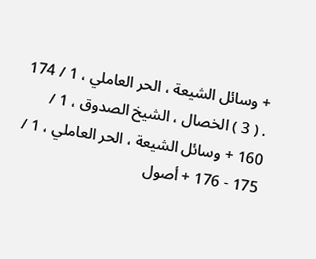+ وسائل الشيعة ، الحر العاملي ، 1 / 174 . ( 3 ) الخصال ، الشيخ الصدوق ، 1 / 160 + وسائل الشيعة ، الحر العاملي ، 1 / 175 - 176 + أصول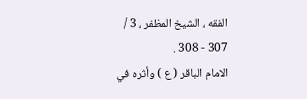الفقه ، الشيخ المظفر ، 3 / 307 - 308 .
الامام الباقر ( ع ) وأثره في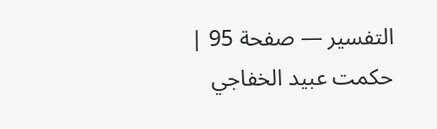التفسير — صفحة 95 | حكمت عبيد الخفاجي